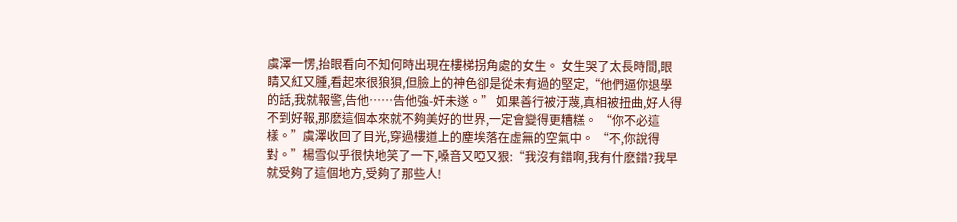虞澤一愣,抬眼看向不知何時出現在樓梯拐角處的女生。 女生哭了太長時間,眼睛又紅又腫,看起來很狼狽,但臉上的神色卻是從未有過的堅定,“他們逼你退學的話,我就報警,告他……告他強-奸未遂。” 如果善行被汙蔑,真相被扭曲,好人得不到好報,那麽這個本來就不夠美好的世界,一定會變得更糟糕。 “你不必這樣。”虞澤收回了目光,穿過樓道上的塵埃落在虛無的空氣中。 “不,你說得對。”楊雪似乎很快地笑了一下,嗓音又啞又狠:“我沒有錯啊,我有什麽錯?我早就受夠了這個地方,受夠了那些人!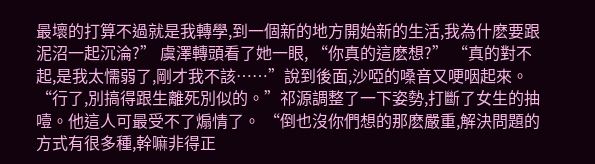最壞的打算不過就是我轉學,到一個新的地方開始新的生活,我為什麽要跟泥沼一起沉淪?” 虞澤轉頭看了她一眼, “你真的這麽想?” “真的對不起,是我太懦弱了,剛才我不該……”說到後面,沙啞的嗓音又哽咽起來。 “行了,別搞得跟生離死別似的。”祁源調整了一下姿勢,打斷了女生的抽噎。他這人可最受不了煽情了。 “倒也沒你們想的那麽嚴重,解決問題的方式有很多種,幹嘛非得正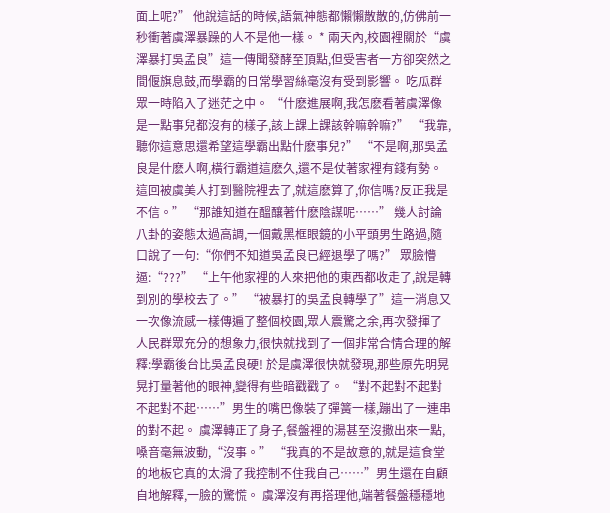面上呢?” 他說這話的時候,語氣神態都懶懶散散的,仿佛前一秒衝著虞澤暴躁的人不是他一樣。 * 兩天內,校園裡關於“虞澤暴打吳孟良”這一傳聞發酵至頂點,但受害者一方卻突然之間偃旗息鼓,而學霸的日常學習絲毫沒有受到影響。 吃瓜群眾一時陷入了迷茫之中。 “什麽進展啊,我怎麽看著虞澤像是一點事兒都沒有的樣子,該上課上課該幹嘛幹嘛?” “我靠,聽你這意思還希望這學霸出點什麽事兒?” “不是啊,那吳孟良是什麽人啊,橫行霸道這麽久,還不是仗著家裡有錢有勢。這回被虞美人打到醫院裡去了,就這麽算了,你信嗎?反正我是不信。” “那誰知道在醞釀著什麽陰謀呢……” 幾人討論八卦的姿態太過高調,一個戴黑框眼鏡的小平頭男生路過,隨口說了一句:“你們不知道吳孟良已經退學了嗎?” 眾臉懵逼:“???” “上午他家裡的人來把他的東西都收走了,說是轉到別的學校去了。” “被暴打的吳孟良轉學了”這一消息又一次像流感一樣傳遍了整個校園,眾人震驚之余,再次發揮了人民群眾充分的想象力,很快就找到了一個非常合情合理的解釋:學霸後台比吳孟良硬! 於是虞澤很快就發現,那些原先明晃晃打量著他的眼神,變得有些暗戳戳了。 “對不起對不起對不起對不起……”男生的嘴巴像裝了彈簧一樣,蹦出了一連串的對不起。 虞澤轉正了身子,餐盤裡的湯甚至沒撒出來一點,嗓音毫無波動,“沒事。” “我真的不是故意的,就是這食堂的地板它真的太滑了我控制不住我自己……”男生還在自顧自地解釋,一臉的驚慌。 虞澤沒有再搭理他,端著餐盤穩穩地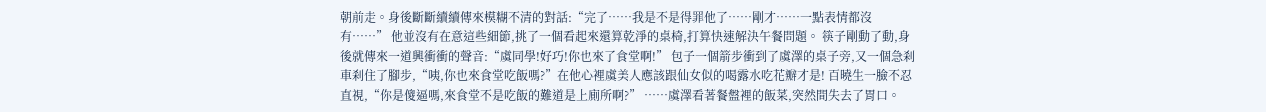朝前走。身後斷斷續續傳來模糊不清的對話:“完了……我是不是得罪他了……剛才……一點表情都沒有……” 他並沒有在意這些細節,挑了一個看起來還算乾淨的桌椅,打算快速解決午餐問題。 筷子剛動了動,身後就傳來一道興衝衝的聲音:“虞同學!好巧!你也來了食堂啊!” 包子一個箭步衝到了虞澤的桌子旁,又一個急刹車刹住了腳步,“咦,你也來食堂吃飯嗎?”在他心裡虞美人應該跟仙女似的喝露水吃花瓣才是! 百曉生一臉不忍直視,“你是傻逼嗎,來食堂不是吃飯的難道是上廁所啊?” ……虞澤看著餐盤裡的飯菜,突然間失去了胃口。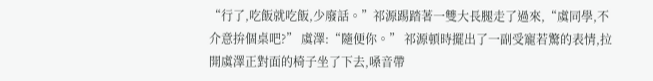“行了,吃飯就吃飯,少廢話。”祁源踢踏著一雙大長腿走了過來,“虞同學,不介意拚個桌吧?” 虞澤:“隨便你。” 祁源頓時擺出了一副受寵若驚的表情,拉開虞澤正對面的椅子坐了下去,嗓音帶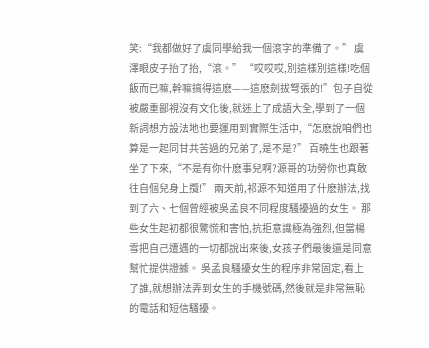笑:“我都做好了虞同學給我一個滾字的準備了。” 虞澤眼皮子抬了抬,“滾。” “哎哎哎,別這樣別這樣!吃個飯而已嘛,幹嘛搞得這麽——這麽劍拔弩張的!”包子自從被嚴重鄙視沒有文化後,就迷上了成語大全,學到了一個新詞想方設法地也要運用到實際生活中,“怎麽說咱們也算是一起同甘共苦過的兄弟了,是不是?” 百曉生也跟著坐了下來,“不是有你什麽事兒啊?源哥的功勞你也真敢往自個兒身上攬!” 兩天前,祁源不知道用了什麽辦法,找到了六、七個曾經被吳孟良不同程度騷擾過的女生。 那些女生起初都很驚慌和害怕,抗拒意識極為強烈,但當楊雪把自己遭遇的一切都說出來後,女孩子們最後還是同意幫忙提供證據。 吳孟良騷擾女生的程序非常固定,看上了誰,就想辦法弄到女生的手機號碼,然後就是非常無恥的電話和短信騷擾。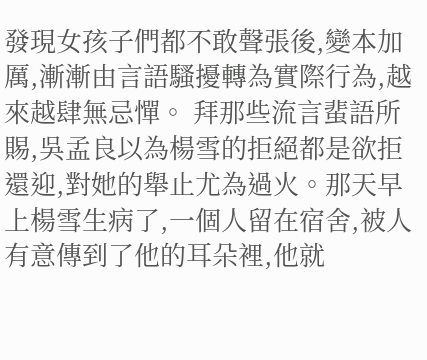發現女孩子們都不敢聲張後,變本加厲,漸漸由言語騷擾轉為實際行為,越來越肆無忌憚。 拜那些流言蜚語所賜,吳孟良以為楊雪的拒絕都是欲拒還迎,對她的舉止尤為過火。那天早上楊雪生病了,一個人留在宿舍,被人有意傳到了他的耳朵裡,他就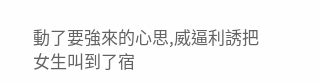動了要強來的心思,威逼利誘把女生叫到了宿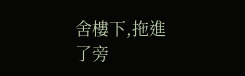舍樓下,拖進了旁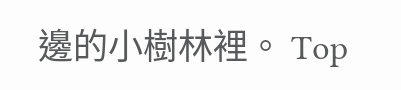邊的小樹林裡。 Top